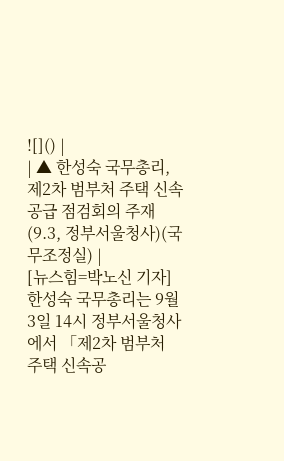![]() |
| ▲ 한성숙 국무총리, 제2차 범부처 주택 신속공급 점검회의 주재 (9.3, 정부서울청사)(국무조정실) |
[뉴스힘=박노신 기자] 한성숙 국무총리는 9월 3일 14시 정부서울청사에서 「제2차 범부처 주택 신속공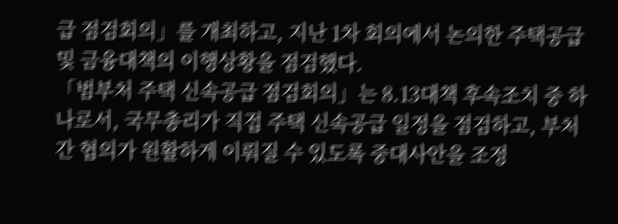급 점검회의」를 개최하고, 지난 1차 회의에서 논의한 주택공급 및 금융대책의 이행상황을 점검했다.
「범부처 주택 신속공급 점검회의」는 8.13대책 후속조치 중 하나로서, 국무총리가 직접 주택 신속공급 일정을 점검하고, 부처 간 협의가 원활하게 이뤄질 수 있도록 중대사안을 조정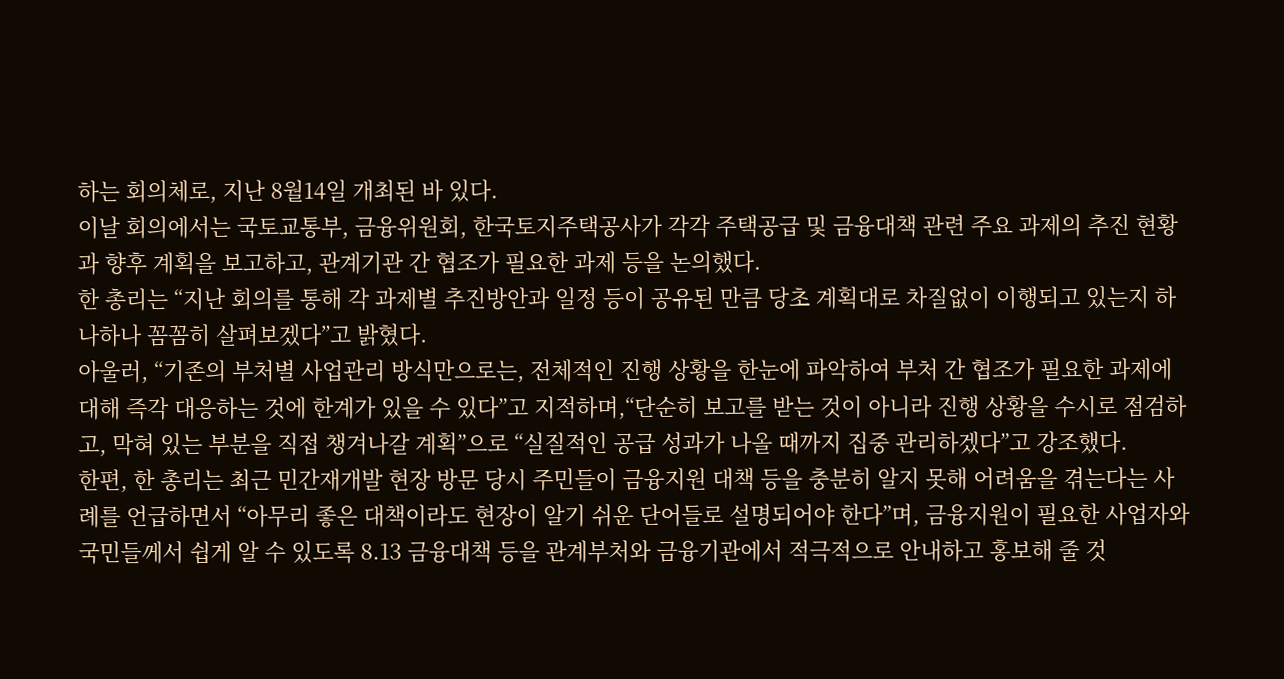하는 회의체로, 지난 8월14일 개최된 바 있다.
이날 회의에서는 국토교통부, 금융위원회, 한국토지주택공사가 각각 주택공급 및 금융대책 관련 주요 과제의 추진 현황과 향후 계획을 보고하고, 관계기관 간 협조가 필요한 과제 등을 논의했다.
한 총리는 “지난 회의를 통해 각 과제별 추진방안과 일정 등이 공유된 만큼 당초 계획대로 차질없이 이행되고 있는지 하나하나 꼼꼼히 살펴보겠다”고 밝혔다.
아울러, “기존의 부처별 사업관리 방식만으로는, 전체적인 진행 상황을 한눈에 파악하여 부처 간 협조가 필요한 과제에 대해 즉각 대응하는 것에 한계가 있을 수 있다”고 지적하며,“단순히 보고를 받는 것이 아니라 진행 상황을 수시로 점검하고, 막혀 있는 부분을 직접 챙겨나갈 계획”으로 “실질적인 공급 성과가 나올 때까지 집중 관리하겠다”고 강조했다.
한편, 한 총리는 최근 민간재개발 현장 방문 당시 주민들이 금융지원 대책 등을 충분히 알지 못해 어려움을 겪는다는 사례를 언급하면서 “아무리 좋은 대책이라도 현장이 알기 쉬운 단어들로 설명되어야 한다”며, 금융지원이 필요한 사업자와 국민들께서 쉽게 알 수 있도록 8.13 금융대책 등을 관계부처와 금융기관에서 적극적으로 안내하고 홍보해 줄 것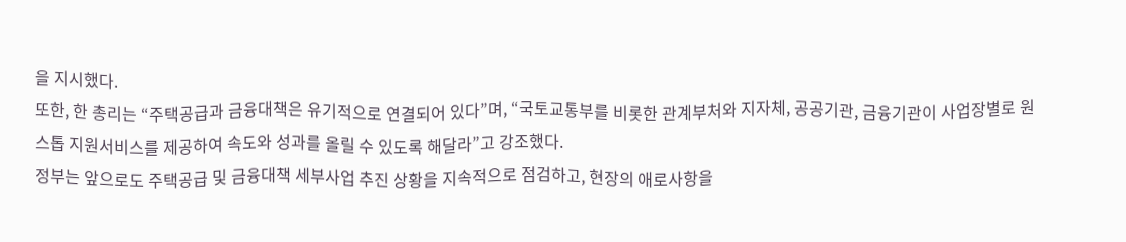을 지시했다.
또한, 한 총리는 “주택공급과 금융대책은 유기적으로 연결되어 있다”며, “국토교통부를 비롯한 관계부처와 지자체, 공공기관, 금융기관이 사업장별로 원스톱 지원서비스를 제공하여 속도와 성과를 올릴 수 있도록 해달라”고 강조했다.
정부는 앞으로도 주택공급 및 금융대책 세부사업 추진 상황을 지속적으로 점검하고, 현장의 애로사항을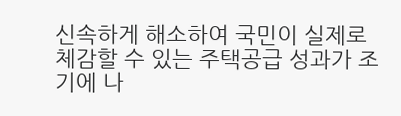신속하게 해소하여 국민이 실제로 체감할 수 있는 주택공급 성과가 조기에 나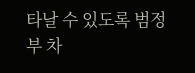타날 수 있도록 범정부 차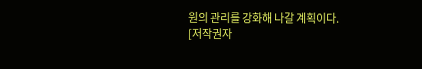원의 관리를 강화해 나갈 계획이다.
[저작권자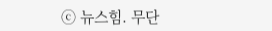ⓒ 뉴스힘. 무단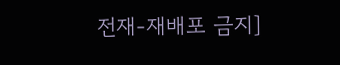전재-재배포 금지]